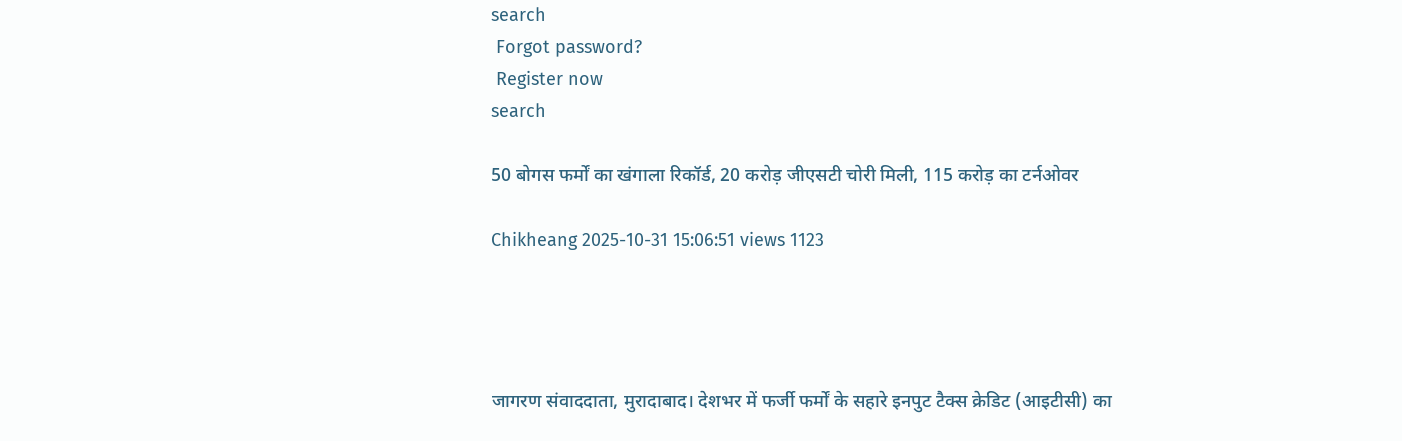search
 Forgot password?
 Register now
search

50 बोगस फर्मों का खंगाला रिकॉर्ड, 20 करोड़ जीएसटी चोरी मिली, 115 करोड़ का टर्नओवर

Chikheang 2025-10-31 15:06:51 views 1123




जागरण संवाददाता, मुरादाबाद। देशभर में फर्जी फर्मों के सहारे इनपुट टैक्स क्रेडिट (आइटीसी) का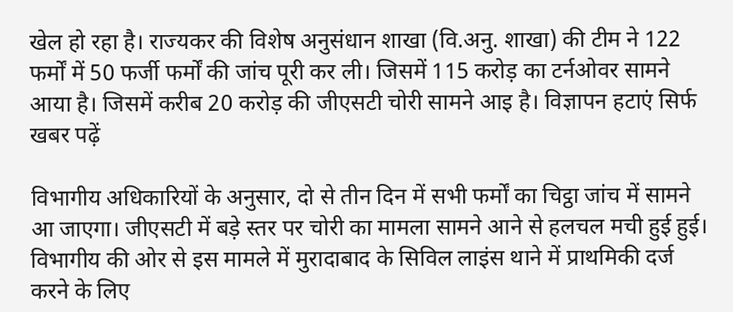खेल हो रहा है। राज्यकर की विशेष अनुसंधान शाखा (वि.अनु. शाखा) की टीम ने 122 फर्मों में 50 फर्जी फर्मों की जांच पूरी कर ली। जिसमें 115 करोड़ का टर्नओवर सामने आया है। जिसमें करीब 20 करोड़ की जीएसटी चोरी सामने आइ है। विज्ञापन हटाएं सिर्फ खबर पढ़ें

विभागीय अधिकारियों के अनुसार, दो से तीन दिन में सभी फर्मों का चिट्ठा जांच में सामने आ जाएगा। जीएसटी में बड़े स्तर पर चोरी का मामला सामने आने से हलचल मची हुई हुई। विभागीय की ओर से इस मामले में मुरादाबाद के सिविल लाइंस थाने में प्राथमिकी दर्ज करने के लिए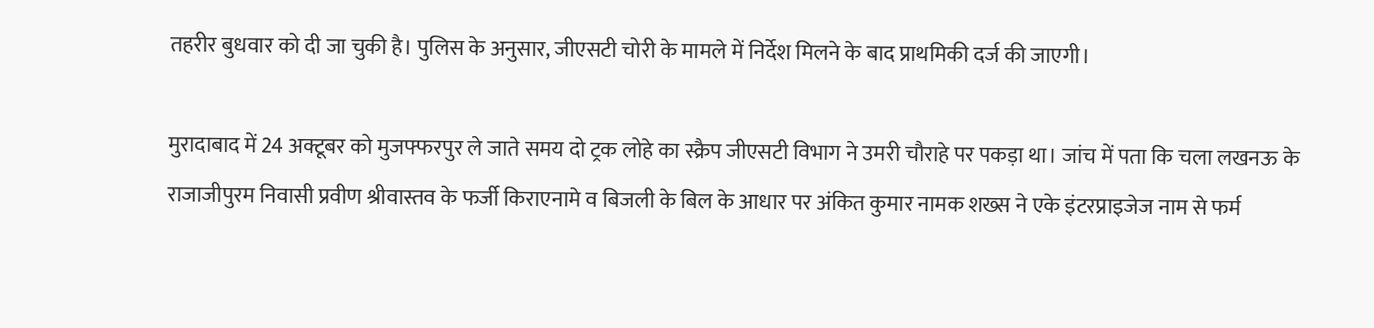तहरीर बुधवार को दी जा चुकी है। पुलिस के अनुसार, जीएसटी चोरी के मामले में निर्देश मिलने के बाद प्राथमिकी दर्ज की जाएगी।

मुरादाबाद में 24 अक्टूबर को मुजफ्फरपुर ले जाते समय दो ट्रक लोहे का स्क्रैप जीएसटी विभाग ने उमरी चौराहे पर पकड़ा था। जांच में पता कि चला लखनऊ के राजाजीपुरम निवासी प्रवीण श्रीवास्तव के फर्जी किराएनामे व बिजली के बिल के आधार पर अंकित कुमार नामक शख्स ने एके इंटरप्राइजेज नाम से फर्म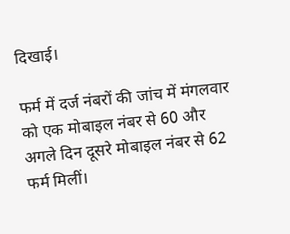दिखाई।

फर्म में दर्ज नंबरों की जांच में मंगलवार को एक मोबाइल नंबर से 60 और अगले दिन दूसरे मोबाइल नंबर से 62 फर्म मिलीं।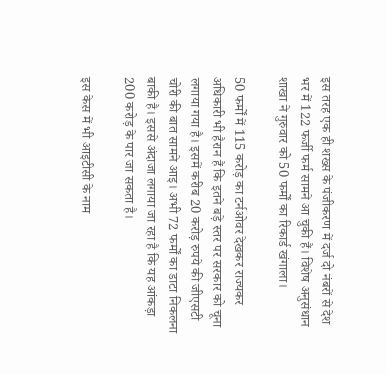इस तरह एक ही शख्स के पंजीकरण में दर्ज दो नंबरों से देश भर में 122 फर्जी फर्म सामने आ चुकी हैं। विशेष अनुसंधान शाखा ने गुरुवार को 50 फर्मों का रिकार्ड खंगाला।

50 फर्मों में 115 करोड़ का टर्नओवर देखकर राज्यकर अधिकारी भी हैरान हैं कि इतने बड़े स्तर पर सरकार को चूना लगाया गया है। इसमें करीब 20 करोड़ रुपये की जीएसटी चोरी की बात सामने आइ। अभी 72 फर्मों का डाटा निकलना बाकी है। इससे अंदाजा लगाया जा रहा है कि यह आंकड़ा 200 करोड़ के पार जा सकता है।

इस केस में भी आइटीसी के नाम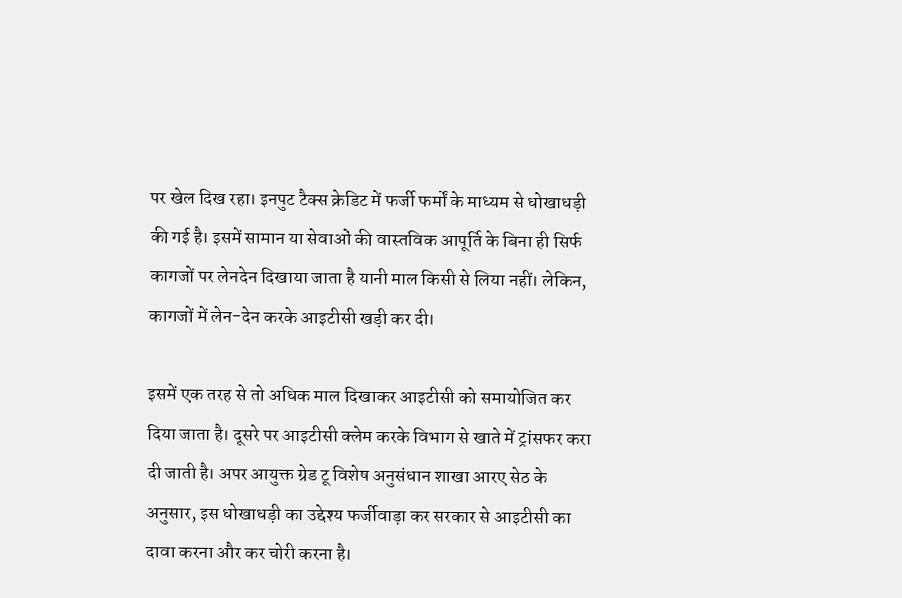पर खेल दिख रहा। इनपुट टैक्स क्रेडिट में फर्जी फर्मों के माध्यम से धोखाधड़ी की गई है। इसमें सामान या सेवाओं की वास्तविक आपूर्ति के बिना ही सिर्फ कागजों पर लेनदेन दिखाया जाता है यानी माल किसी से लिया नहीं। लेकिन, कागजों में लेन-देन करके आइटीसी खड़ी कर दी।

इसमें एक तरह से तो अधिक माल दिखाकर आइटीसी को समायोजित कर दिया जाता है। दूसरे पर आइटीसी क्लेम करके विभाग से खाते में ट्रांसफर करा दी जाती है। अपर आयुक्त ग्रेड टू विशेष अनुसंधान शाखा आरए सेठ के अनुसार, इस धोखाधड़ी का उद्देश्य फर्जीवाड़ा कर सरकार से आइटीसी का दावा करना और कर चोरी करना है।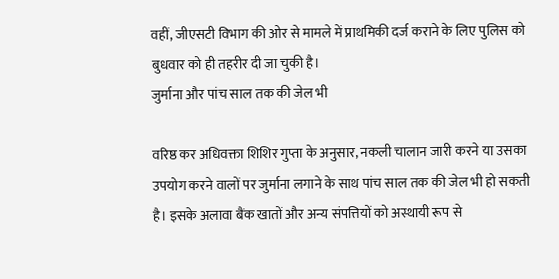वहीं, जीएसटी विभाग की ओर से मामले में प्राथमिकी दर्ज कराने के लिए पुलिस को बुधवार को ही तहरीर दी जा चुकी है।
जुर्माना और पांच साल तक की जेल भी

वरिष्ठ कर अधिवक्ता शिशिर गुप्ता के अनुसार, नकली चालान जारी करने या उसका उपयोग करने वालों पर जुर्माना लगाने के साथ पांच साल तक की जेल भी हो सकती है। इसके अलावा बैंक खातों और अन्य संपत्तियों को अस्थायी रूप से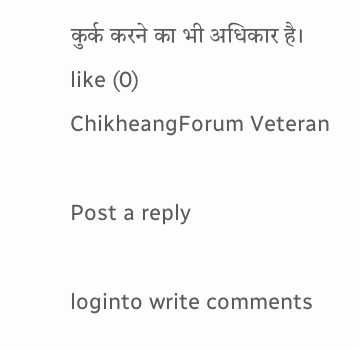कुर्क करने का भी अधिकार है।
like (0)
ChikheangForum Veteran

Post a reply

loginto write comments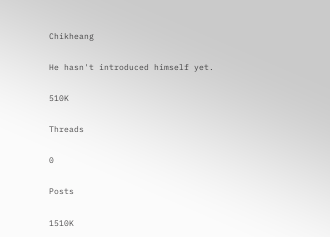Chikheang

He hasn't introduced himself yet.

510K

Threads

0

Posts

1510K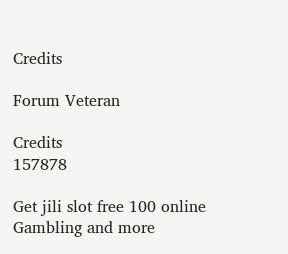Credits

Forum Veteran

Credits
157878

Get jili slot free 100 online Gambling and more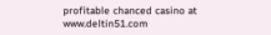profitable chanced casino at www.deltin51.com